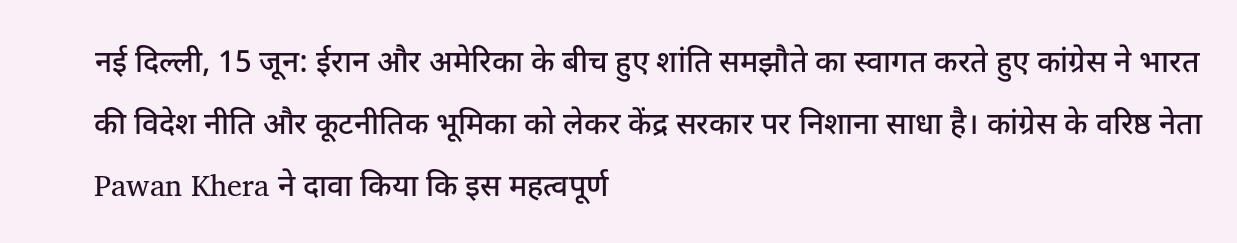नई दिल्ली, 15 जून: ईरान और अमेरिका के बीच हुए शांति समझौते का स्वागत करते हुए कांग्रेस ने भारत की विदेश नीति और कूटनीतिक भूमिका को लेकर केंद्र सरकार पर निशाना साधा है। कांग्रेस के वरिष्ठ नेता Pawan Khera ने दावा किया कि इस महत्वपूर्ण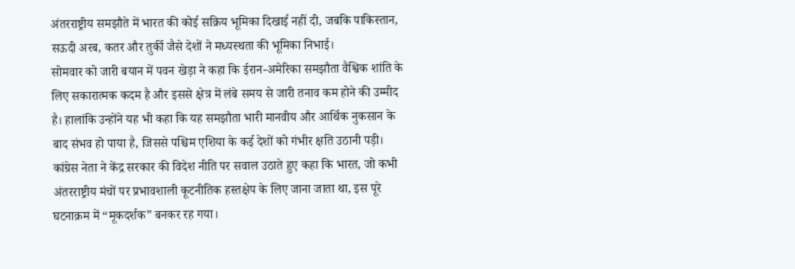अंतरराष्ट्रीय समझौते में भारत की कोई सक्रिय भूमिका दिखाई नहीं दी, जबकि पाकिस्तान, सऊदी अरब, कतर और तुर्की जैसे देशों ने मध्यस्थता की भूमिका निभाई।
सोमवार को जारी बयान में पवन खेड़ा ने कहा कि ईरान-अमेरिका समझौता वैश्विक शांति के लिए सकारात्मक कदम है और इससे क्षेत्र में लंबे समय से जारी तनाव कम होने की उम्मीद है। हालांकि उन्होंने यह भी कहा कि यह समझौता भारी मानवीय और आर्थिक नुकसान के बाद संभव हो पाया है, जिससे पश्चिम एशिया के कई देशों को गंभीर क्षति उठानी पड़ी।
कांग्रेस नेता ने केंद्र सरकार की विदेश नीति पर सवाल उठाते हुए कहा कि भारत, जो कभी अंतरराष्ट्रीय मंचों पर प्रभावशाली कूटनीतिक हस्तक्षेप के लिए जाना जाता था, इस पूरे घटनाक्रम में “मूकदर्शक” बनकर रह गया।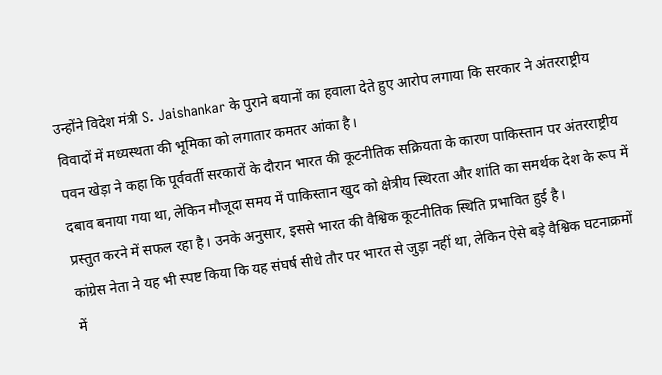उन्होंने विदेश मंत्री S. Jaishankar के पुराने बयानों का हवाला देते हुए आरोप लगाया कि सरकार ने अंतरराष्ट्रीय विवादों में मध्यस्थता की भूमिका को लगातार कमतर आंका है।
पवन खेड़ा ने कहा कि पूर्ववर्ती सरकारों के दौरान भारत की कूटनीतिक सक्रियता के कारण पाकिस्तान पर अंतरराष्ट्रीय दबाव बनाया गया था, लेकिन मौजूदा समय में पाकिस्तान खुद को क्षेत्रीय स्थिरता और शांति का समर्थक देश के रूप में प्रस्तुत करने में सफल रहा है। उनके अनुसार, इससे भारत की वैश्विक कूटनीतिक स्थिति प्रभावित हुई है।
कांग्रेस नेता ने यह भी स्पष्ट किया कि यह संघर्ष सीधे तौर पर भारत से जुड़ा नहीं था, लेकिन ऐसे बड़े वैश्विक घटनाक्रमों में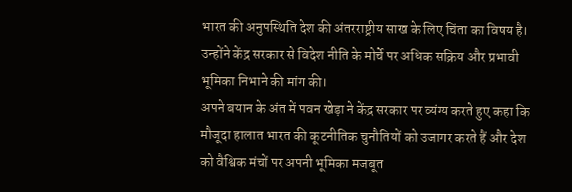भारत की अनुपस्थिति देश की अंतरराष्ट्रीय साख के लिए चिंता का विषय है। उन्होंने केंद्र सरकार से विदेश नीति के मोर्चे पर अधिक सक्रिय और प्रभावी भूमिका निभाने की मांग की।
अपने बयान के अंत में पवन खेड़ा ने केंद्र सरकार पर व्यंग्य करते हुए कहा कि मौजूदा हालात भारत की कूटनीतिक चुनौतियों को उजागर करते हैं और देश को वैश्विक मंचों पर अपनी भूमिका मजबूत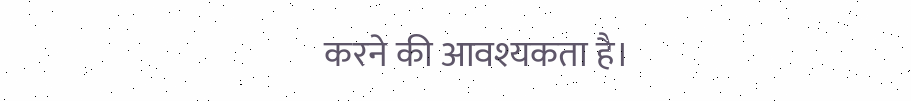करने की आवश्यकता है।